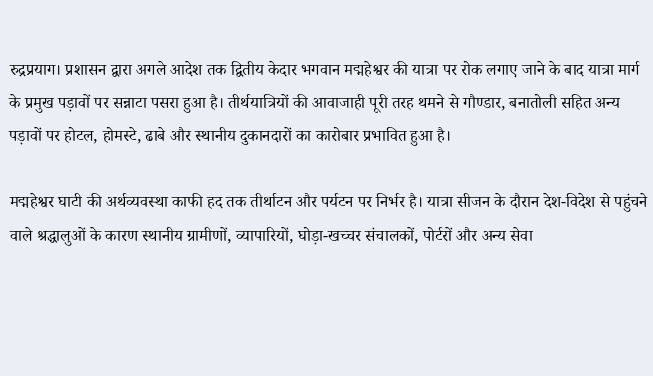रुद्रप्रयाग। प्रशासन द्वारा अगले आदेश तक द्वितीय केदार भगवान मद्महेश्वर की यात्रा पर रोक लगाए जाने के बाद यात्रा मार्ग के प्रमुख पड़ावों पर सन्नाटा पसरा हुआ है। तीर्थयात्रियों की आवाजाही पूरी तरह थमने से गौण्डार, बनातोली सहित अन्य पड़ावों पर होटल, होमस्टे, ढाबे और स्थानीय दुकानदारों का कारोबार प्रभावित हुआ है।

मद्महेश्वर घाटी की अर्थव्यवस्था काफी हद तक तीर्थाटन और पर्यटन पर निर्भर है। यात्रा सीजन के दौरान देश-विदेश से पहुंचने वाले श्रद्धालुओं के कारण स्थानीय ग्रामीणों, व्यापारियों, घोड़ा-खच्चर संचालकों, पोर्टरों और अन्य सेवा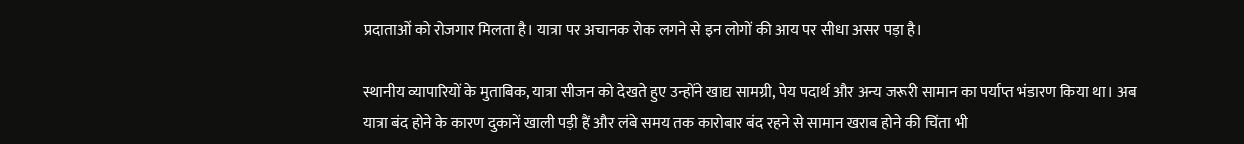प्रदाताओं को रोजगार मिलता है। यात्रा पर अचानक रोक लगने से इन लोगों की आय पर सीधा असर पड़ा है।

स्थानीय व्यापारियों के मुताबिक, यात्रा सीजन को देखते हुए उन्होंने खाद्य सामग्री, पेय पदार्थ और अन्य जरूरी सामान का पर्याप्त भंडारण किया था। अब यात्रा बंद होने के कारण दुकानें खाली पड़ी हैं और लंबे समय तक कारोबार बंद रहने से सामान खराब होने की चिंता भी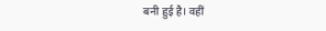बनी हुई है। वहीं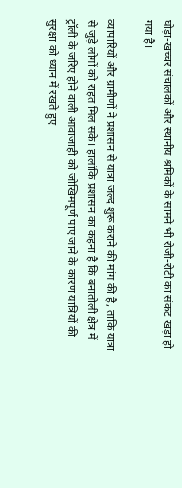घोड़ा-खच्चर संचालकों और स्थानीय श्रमिकों के सामने भी रोजी-रोटी का संकट खड़ा हो गया है।

व्यापारियों और ग्रामीणों ने प्रशासन से यात्रा जल्द शुरू कराने की मांग की है, ताकि यात्रा से जुड़े लोगों को राहत मिल सके। हालांकि प्रशासन का कहना है कि बनातोली क्षेत्र में ट्रॉली के जरिए होने वाली आवाजाही को जोखिमपूर्ण पाए जाने के कारण यात्रियों की सुरक्षा को ध्यान में रखते हुए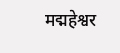मद्महेश्वर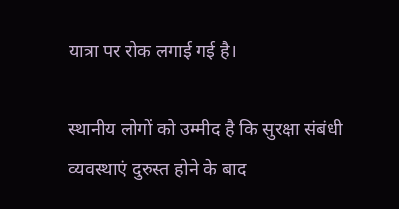यात्रा पर रोक लगाई गई है।

स्थानीय लोगों को उम्मीद है कि सुरक्षा संबंधी व्यवस्थाएं दुरुस्त होने के बाद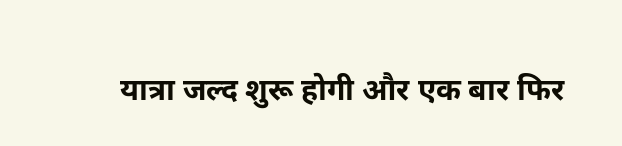यात्रा जल्द शुरू होगी और एक बार फिर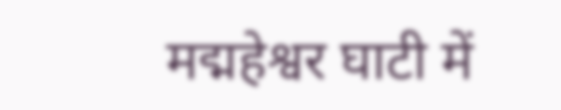मद्महेश्वर घाटी में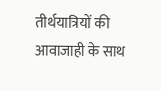तीर्थयात्रियों की आवाजाही के साथ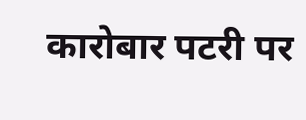कारोबार पटरी पर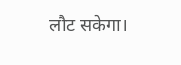लौट सकेगा।